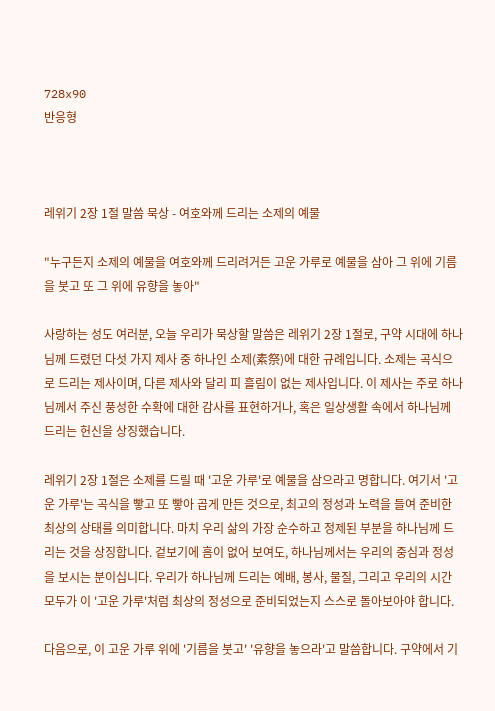728x90
반응형



레위기 2장 1절 말씀 묵상 - 여호와께 드리는 소제의 예물

"누구든지 소제의 예물을 여호와께 드리려거든 고운 가루로 예물을 삼아 그 위에 기름을 붓고 또 그 위에 유향을 놓아"

사랑하는 성도 여러분, 오늘 우리가 묵상할 말씀은 레위기 2장 1절로, 구약 시대에 하나님께 드렸던 다섯 가지 제사 중 하나인 소제(素祭)에 대한 규례입니다. 소제는 곡식으로 드리는 제사이며, 다른 제사와 달리 피 흘림이 없는 제사입니다. 이 제사는 주로 하나님께서 주신 풍성한 수확에 대한 감사를 표현하거나, 혹은 일상생활 속에서 하나님께 드리는 헌신을 상징했습니다.

레위기 2장 1절은 소제를 드릴 때 '고운 가루'로 예물을 삼으라고 명합니다. 여기서 '고운 가루'는 곡식을 빻고 또 빻아 곱게 만든 것으로, 최고의 정성과 노력을 들여 준비한 최상의 상태를 의미합니다. 마치 우리 삶의 가장 순수하고 정제된 부분을 하나님께 드리는 것을 상징합니다. 겉보기에 흠이 없어 보여도, 하나님께서는 우리의 중심과 정성을 보시는 분이십니다. 우리가 하나님께 드리는 예배, 봉사, 물질, 그리고 우리의 시간 모두가 이 '고운 가루'처럼 최상의 정성으로 준비되었는지 스스로 돌아보아야 합니다.

다음으로, 이 고운 가루 위에 '기름을 붓고' '유향을 놓으라'고 말씀합니다. 구약에서 기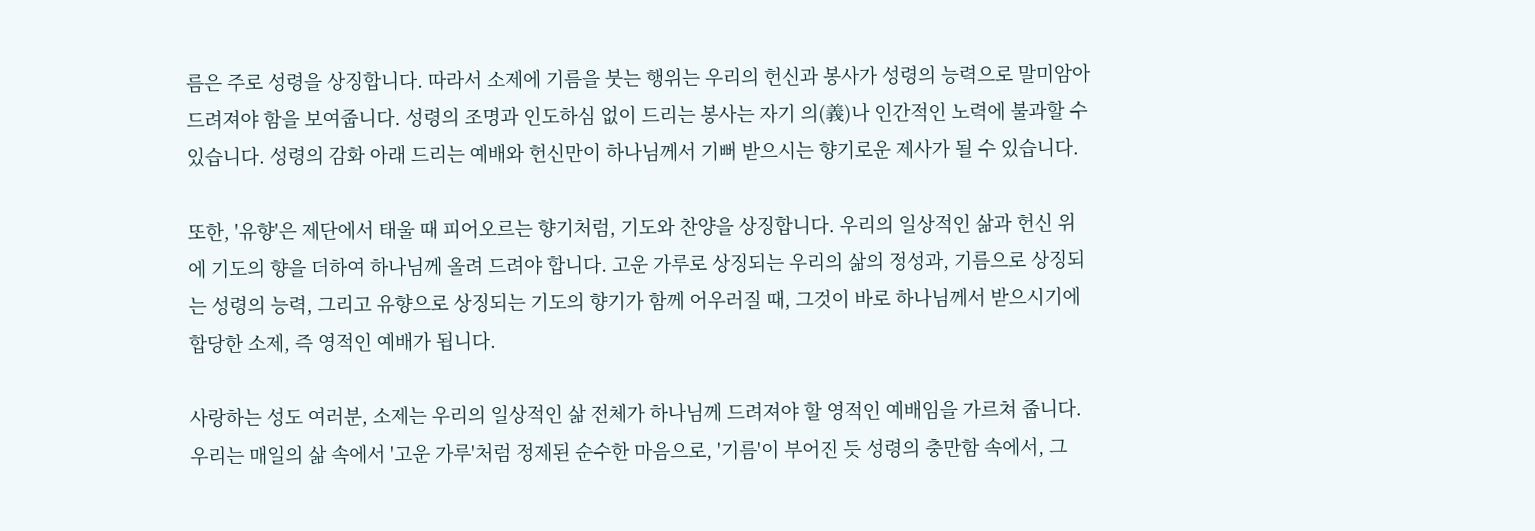름은 주로 성령을 상징합니다. 따라서 소제에 기름을 붓는 행위는 우리의 헌신과 봉사가 성령의 능력으로 말미암아 드려져야 함을 보여줍니다. 성령의 조명과 인도하심 없이 드리는 봉사는 자기 의(義)나 인간적인 노력에 불과할 수 있습니다. 성령의 감화 아래 드리는 예배와 헌신만이 하나님께서 기뻐 받으시는 향기로운 제사가 될 수 있습니다.

또한, '유향'은 제단에서 태울 때 피어오르는 향기처럼, 기도와 찬양을 상징합니다. 우리의 일상적인 삶과 헌신 위에 기도의 향을 더하여 하나님께 올려 드려야 합니다. 고운 가루로 상징되는 우리의 삶의 정성과, 기름으로 상징되는 성령의 능력, 그리고 유향으로 상징되는 기도의 향기가 함께 어우러질 때, 그것이 바로 하나님께서 받으시기에 합당한 소제, 즉 영적인 예배가 됩니다.

사랑하는 성도 여러분, 소제는 우리의 일상적인 삶 전체가 하나님께 드려져야 할 영적인 예배임을 가르쳐 줍니다. 우리는 매일의 삶 속에서 '고운 가루'처럼 정제된 순수한 마음으로, '기름'이 부어진 듯 성령의 충만함 속에서, 그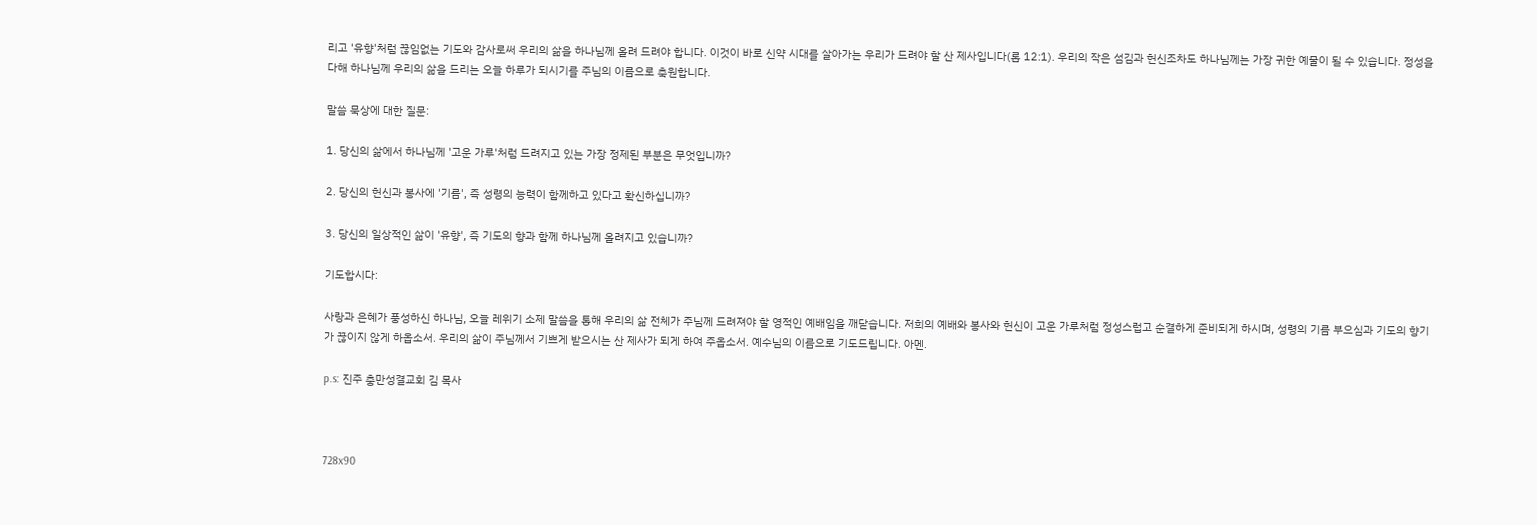리고 '유향'처럼 끊임없는 기도와 감사로써 우리의 삶을 하나님께 올려 드려야 합니다. 이것이 바로 신약 시대를 살아가는 우리가 드려야 할 산 제사입니다(롬 12:1). 우리의 작은 섬김과 헌신조차도 하나님께는 가장 귀한 예물이 될 수 있습니다. 정성을 다해 하나님께 우리의 삶을 드리는 오늘 하루가 되시기를 주님의 이름으로 축원합니다.

말씀 묵상에 대한 질문:

1. 당신의 삶에서 하나님께 '고운 가루'처럼 드려지고 있는 가장 정제된 부분은 무엇입니까?

2. 당신의 헌신과 봉사에 '기름', 즉 성령의 능력이 함께하고 있다고 확신하십니까?

3. 당신의 일상적인 삶이 '유향', 즉 기도의 향과 함께 하나님께 올려지고 있습니까?

기도합시다:

사랑과 은혜가 풍성하신 하나님, 오늘 레위기 소제 말씀을 통해 우리의 삶 전체가 주님께 드려져야 할 영적인 예배임을 깨닫습니다. 저희의 예배와 봉사와 헌신이 고운 가루처럼 정성스럽고 순결하게 준비되게 하시며, 성령의 기름 부으심과 기도의 향기가 끊이지 않게 하옵소서. 우리의 삶이 주님께서 기쁘게 받으시는 산 제사가 되게 하여 주옵소서. 예수님의 이름으로 기도드립니다. 아멘.

p.s: 진주 충만성결교회 김 목사



728x90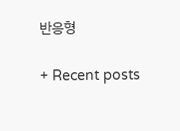반응형

+ Recent posts